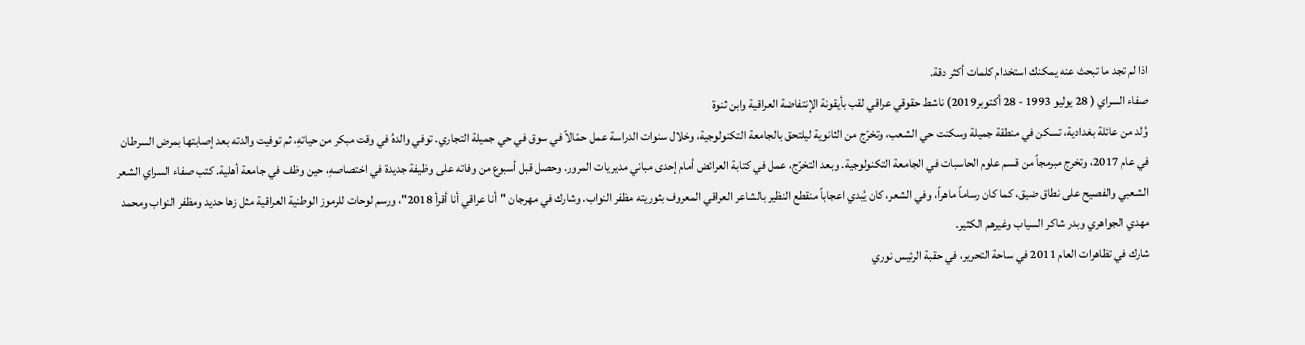اذا لم تجد ما تبحث عنه يمكنك استخدام كلمات أكثر دقة.
صفاء السراي ( 28 يوليو 1993 - 28 أكتوبر2019) ناشط حقوقي عراقي لقب بأيقونة الإنتفاضة العراقية وابن ثنوة
وُلد من عائلة بغدادية، تسكن في منطقة جميلة وسكنت حي الشعب، وتخرّج من الثانوية ليلتحق بالجامعة التكنولوجية، وخلال سنوات الدراسة عمل حمّالاً في سوق في حي جميلة التجاري. توفي والدهُ في وقت مبكر من حياتهِ، ثم توفيت والدته بعد إصابتها بمرض السرطان في عام 2017، وتخرج مبرمجاً من قسم علوم الحاسبات في الجامعة التكنولوجية. وبعد التخرّج، عمل في كتابة العرائض أمام إحدى مباني مديريات المرور. وحصل قبل أسبوع من وفاته على وظيفة جديدة في اختصاصهِ، حين وظف في جامعة أهلية. كتب صفاء السراي الشعر الشعبي والفصيح على نطاق ضيق، كما كان رساماً ماهراً، وفي الشعر، كان يُبدي اعجاباً منقطع النظير بالشاعر العراقي المعروف بثوريته مظفر النواب. وشارك في مهرجان "أنا عراقي أنا أقرأ 2018"، ورسم لوحات للرموز الوطنية العراقية مثل زها حديد ومظفر النواب ومحمد مهدي الجواهري وبدر شاكر السياب وغيرهم الكثير.
شارك في تظاهرات العام 2011 في ساحة التحرير، في حقبة الرئيس نوري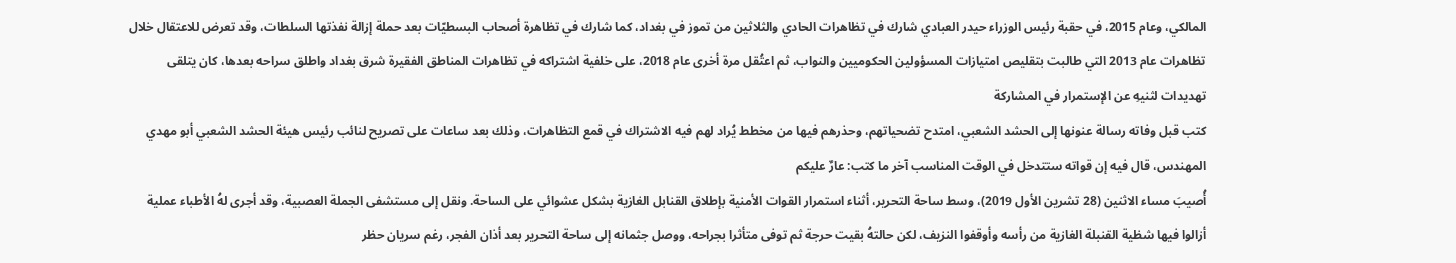المالكي، وعام 2015، في حقبة رئيس الوزراء حيدر العبادي شارك في تظاهرات الحادي والثلاثين من تموز في بغداد، كما شارك في تظاهرة أصحاب البسطيّات بعد حملة إزالة نفذتها السلطات، وقد تعرض للاعتقال خلال تظاهرات عام 2013 التي طالبت بتقليص امتيازات المسؤولين الحكوميين والنواب، ثم اعتُقل مرة أخرى عام 2018، على خلفية اشتراكه في تظاهرات المناطق الفقيرة شرق بغداد واطلق سراحه بعدها، كان يتلقى تهديدات لثنيهِ عن الإستمرار في المشاركة
كتب قبل وفاته رسالة عنونها إلى الحشد الشعبي، امتدح تضحياتهم، وحذرهم فيها من مخطط يُراد لهم فيه الاشتراك في قمع التظاهرات، وذلك بعد ساعات على تصريح لنائب رئيس هيئة الحشد الشعبي أبو مهدي المهندس، قال فيه إن قواته ستتدخل في الوقت المناسب آخر ما كتب: عارٌ عليكم
أُصيبَ مساء الاثنين (28 تشرين الأول 2019)، وسط ساحة التحرير، أثناء استمرار القوات الأمنية بإطلاق القنابل الغازية بشكل عشوائي على الساحة. ونقل إلى مستشفى الجملة العصبية، وقد أجرى لهُ الأطباء عملية أزالوا فيها شظية القنبلة الغازية من رأسه وأوقفوا النزيف، لكن حالتهُ بقيت حرجة ثم توفى متأثرا بجراحه، ووصل جثمانه إلى ساحة التحرير بعد أذان الفجر، رغم سريان حظر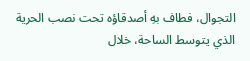التجوال، فطاف بهِ أصدقاؤه تحت نصب الحرية الذي يتوسط الساحة، خلال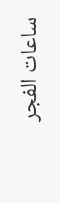ساعات الفجر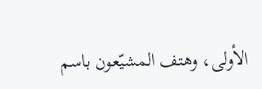الأولى، وهتف المشيّعون باسم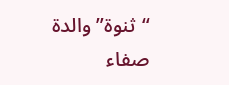“ثنوة” والدة صفاء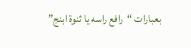بعبارات “رافع راسه يا ثنوة ابنج”